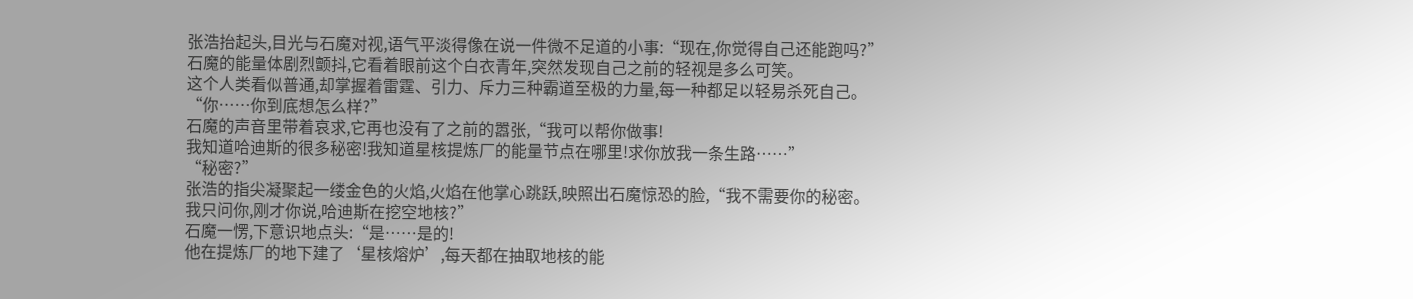张浩抬起头,目光与石魔对视,语气平淡得像在说一件微不足道的小事:“现在,你觉得自己还能跑吗?”
石魔的能量体剧烈颤抖,它看着眼前这个白衣青年,突然发现自己之前的轻视是多么可笑。
这个人类看似普通,却掌握着雷霆、引力、斥力三种霸道至极的力量,每一种都足以轻易杀死自己。
“你……你到底想怎么样?”
石魔的声音里带着哀求,它再也没有了之前的嚣张,“我可以帮你做事!
我知道哈迪斯的很多秘密!我知道星核提炼厂的能量节点在哪里!求你放我一条生路……”
“秘密?”
张浩的指尖凝聚起一缕金色的火焰,火焰在他掌心跳跃,映照出石魔惊恐的脸,“我不需要你的秘密。
我只问你,刚才你说,哈迪斯在挖空地核?”
石魔一愣,下意识地点头:“是……是的!
他在提炼厂的地下建了‘星核熔炉’,每天都在抽取地核的能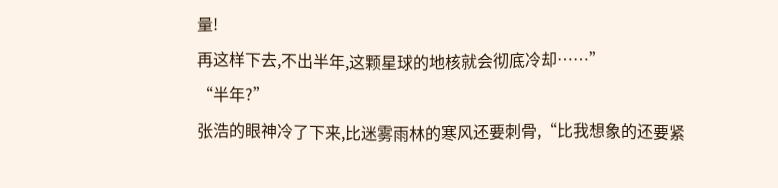量!
再这样下去,不出半年,这颗星球的地核就会彻底冷却……”
“半年?”
张浩的眼神冷了下来,比迷雾雨林的寒风还要刺骨,“比我想象的还要紧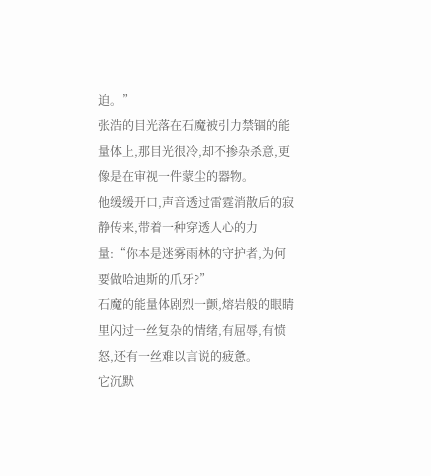迫。”
张浩的目光落在石魔被引力禁锢的能量体上,那目光很冷,却不掺杂杀意,更像是在审视一件蒙尘的器物。
他缓缓开口,声音透过雷霆消散后的寂静传来,带着一种穿透人心的力量:“你本是迷雾雨林的守护者,为何要做哈迪斯的爪牙?”
石魔的能量体剧烈一颤,熔岩般的眼睛里闪过一丝复杂的情绪,有屈辱,有愤怒,还有一丝难以言说的疲惫。
它沉默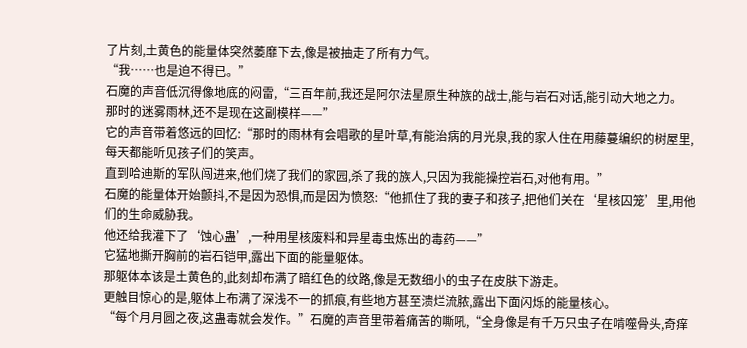了片刻,土黄色的能量体突然萎靡下去,像是被抽走了所有力气。
“我……也是迫不得已。”
石魔的声音低沉得像地底的闷雷,“三百年前,我还是阿尔法星原生种族的战士,能与岩石对话,能引动大地之力。
那时的迷雾雨林,还不是现在这副模样——”
它的声音带着悠远的回忆:“那时的雨林有会唱歌的星叶草,有能治病的月光泉,我的家人住在用藤蔓编织的树屋里,每天都能听见孩子们的笑声。
直到哈迪斯的军队闯进来,他们烧了我们的家园,杀了我的族人,只因为我能操控岩石,对他有用。”
石魔的能量体开始颤抖,不是因为恐惧,而是因为愤怒:“他抓住了我的妻子和孩子,把他们关在‘星核囚笼’里,用他们的生命威胁我。
他还给我灌下了‘蚀心蛊’,一种用星核废料和异星毒虫炼出的毒药——”
它猛地撕开胸前的岩石铠甲,露出下面的能量躯体。
那躯体本该是土黄色的,此刻却布满了暗红色的纹路,像是无数细小的虫子在皮肤下游走。
更触目惊心的是,躯体上布满了深浅不一的抓痕,有些地方甚至溃烂流脓,露出下面闪烁的能量核心。
“每个月月圆之夜,这蛊毒就会发作。”石魔的声音里带着痛苦的嘶吼,“全身像是有千万只虫子在啃噬骨头,奇痒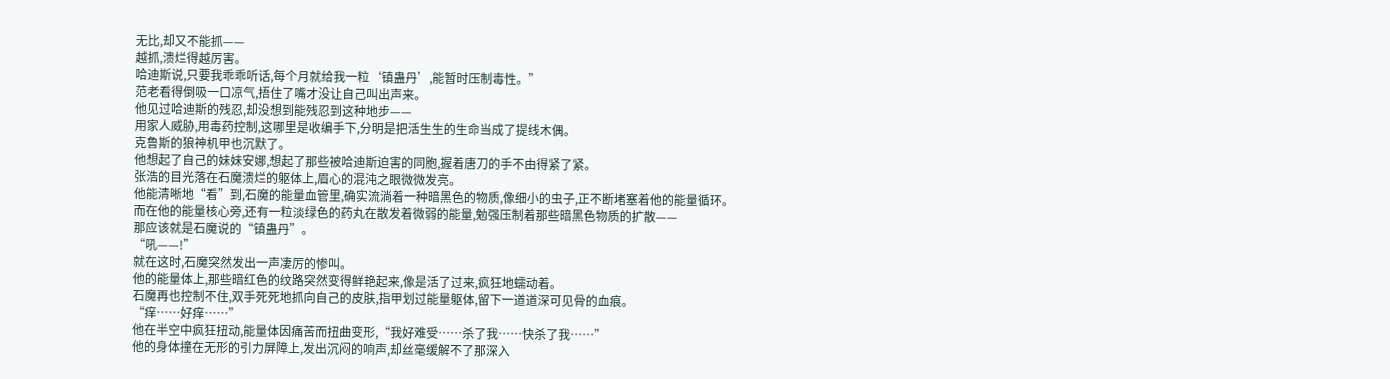无比,却又不能抓——
越抓,溃烂得越厉害。
哈迪斯说,只要我乖乖听话,每个月就给我一粒‘镇蛊丹’,能暂时压制毒性。”
范老看得倒吸一口凉气,捂住了嘴才没让自己叫出声来。
他见过哈迪斯的残忍,却没想到能残忍到这种地步——
用家人威胁,用毒药控制,这哪里是收编手下,分明是把活生生的生命当成了提线木偶。
克鲁斯的狼神机甲也沉默了。
他想起了自己的妹妹安娜,想起了那些被哈迪斯迫害的同胞,握着唐刀的手不由得紧了紧。
张浩的目光落在石魔溃烂的躯体上,眉心的混沌之眼微微发亮。
他能清晰地“看”到,石魔的能量血管里,确实流淌着一种暗黑色的物质,像细小的虫子,正不断堵塞着他的能量循环。
而在他的能量核心旁,还有一粒淡绿色的药丸在散发着微弱的能量,勉强压制着那些暗黑色物质的扩散——
那应该就是石魔说的“镇蛊丹”。
“吼——!”
就在这时,石魔突然发出一声凄厉的惨叫。
他的能量体上,那些暗红色的纹路突然变得鲜艳起来,像是活了过来,疯狂地蠕动着。
石魔再也控制不住,双手死死地抓向自己的皮肤,指甲划过能量躯体,留下一道道深可见骨的血痕。
“痒……好痒……”
他在半空中疯狂扭动,能量体因痛苦而扭曲变形,“我好难受……杀了我……快杀了我……”
他的身体撞在无形的引力屏障上,发出沉闷的响声,却丝毫缓解不了那深入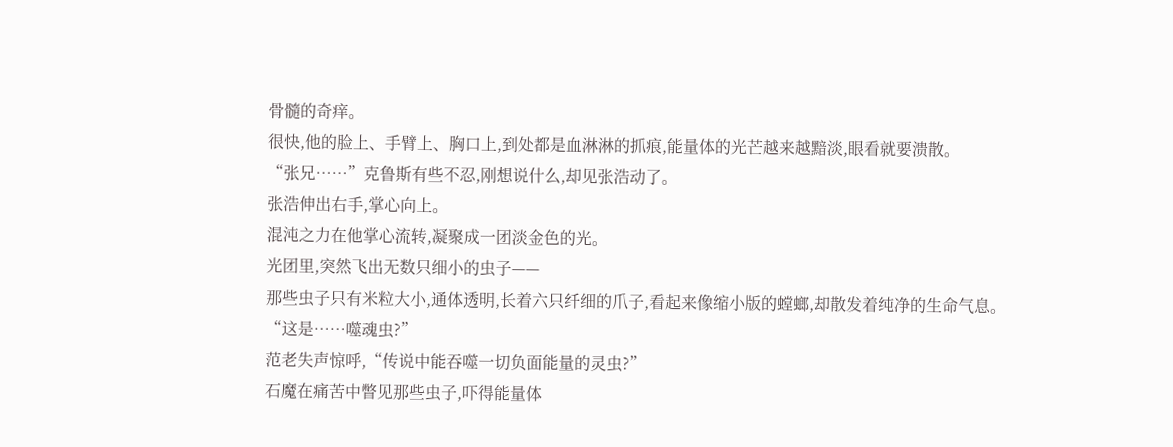骨髓的奇痒。
很快,他的脸上、手臂上、胸口上,到处都是血淋淋的抓痕,能量体的光芒越来越黯淡,眼看就要溃散。
“张兄……”克鲁斯有些不忍,刚想说什么,却见张浩动了。
张浩伸出右手,掌心向上。
混沌之力在他掌心流转,凝聚成一团淡金色的光。
光团里,突然飞出无数只细小的虫子——
那些虫子只有米粒大小,通体透明,长着六只纤细的爪子,看起来像缩小版的螳螂,却散发着纯净的生命气息。
“这是……噬魂虫?”
范老失声惊呼,“传说中能吞噬一切负面能量的灵虫?”
石魔在痛苦中瞥见那些虫子,吓得能量体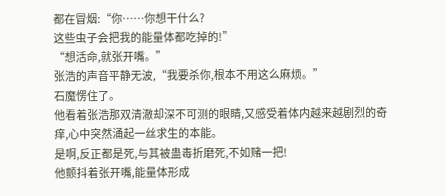都在冒烟:“你……你想干什么?
这些虫子会把我的能量体都吃掉的!”
“想活命,就张开嘴。”
张浩的声音平静无波,“我要杀你,根本不用这么麻烦。”
石魔愣住了。
他看着张浩那双清澈却深不可测的眼睛,又感受着体内越来越剧烈的奇痒,心中突然涌起一丝求生的本能。
是啊,反正都是死,与其被蛊毒折磨死,不如赌一把!
他颤抖着张开嘴,能量体形成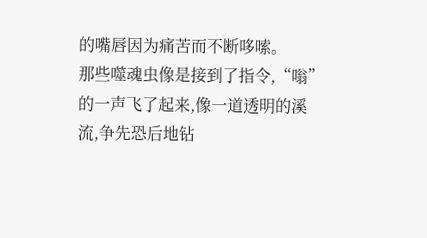的嘴唇因为痛苦而不断哆嗦。
那些噬魂虫像是接到了指令,“嗡”的一声飞了起来,像一道透明的溪流,争先恐后地钻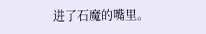进了石魔的嘴里。